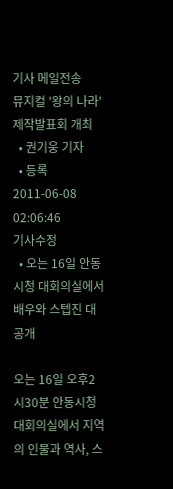기사 메일전송
뮤지컬 '왕의 나라' 제작발표회 개최
  • 권기웅 기자
  • 등록 2011-06-08 02:06:46
기사수정
  • 오는 16일 안동시청 대회의실에서 배우와 스텝진 대공개

오는 16일 오후2시30분 안동시청 대회의실에서 지역의 인물과 역사, 스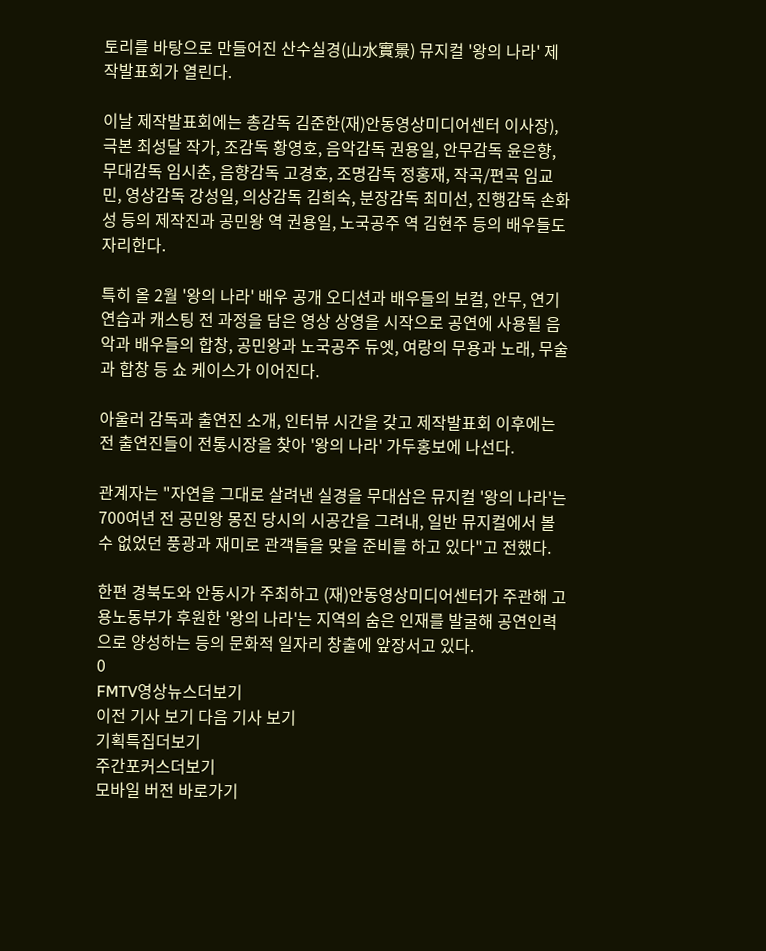토리를 바탕으로 만들어진 산수실경(山水實景) 뮤지컬 '왕의 나라' 제작발표회가 열린다.

이날 제작발표회에는 총감독 김준한(재)안동영상미디어센터 이사장), 극본 최성달 작가, 조감독 황영호, 음악감독 권용일, 안무감독 윤은향, 무대감독 임시춘, 음향감독 고경호, 조명감독 정홍재, 작곡/편곡 임교민, 영상감독 강성일, 의상감독 김희숙, 분장감독 최미선, 진행감독 손화성 등의 제작진과 공민왕 역 권용일, 노국공주 역 김현주 등의 배우들도 자리한다.

특히 올 2월 '왕의 나라' 배우 공개 오디션과 배우들의 보컬, 안무, 연기 연습과 캐스팅 전 과정을 담은 영상 상영을 시작으로 공연에 사용될 음악과 배우들의 합창, 공민왕과 노국공주 듀엣, 여랑의 무용과 노래, 무술과 합창 등 쇼 케이스가 이어진다.

아울러 감독과 출연진 소개, 인터뷰 시간을 갖고 제작발표회 이후에는 전 출연진들이 전통시장을 찾아 '왕의 나라' 가두홍보에 나선다.

관계자는 "자연을 그대로 살려낸 실경을 무대삼은 뮤지컬 '왕의 나라'는 700여년 전 공민왕 몽진 당시의 시공간을 그려내, 일반 뮤지컬에서 볼 수 없었던 풍광과 재미로 관객들을 맞을 준비를 하고 있다"고 전했다.

한편 경북도와 안동시가 주최하고 (재)안동영상미디어센터가 주관해 고용노동부가 후원한 '왕의 나라'는 지역의 숨은 인재를 발굴해 공연인력으로 양성하는 등의 문화적 일자리 창출에 앞장서고 있다.
0
FMTV영상뉴스더보기
이전 기사 보기 다음 기사 보기
기획특집더보기
주간포커스더보기
모바일 버전 바로가기